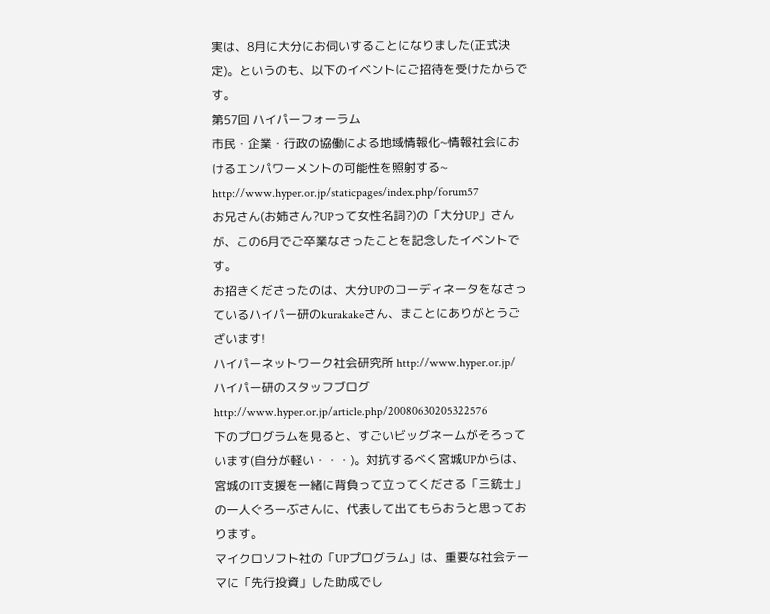実は、8月に大分にお伺いすることになりました(正式決定)。というのも、以下のイベントにご招待を受けたからです。
第57回 ハイパーフォーラム
市民・企業・行政の協働による地域情報化~情報社会におけるエンパワーメントの可能性を照射する~
http://www.hyper.or.jp/staticpages/index.php/forum57
お兄さん(お姉さん?UPって女性名詞?)の「大分UP」さんが、この6月でご卒業なさったことを記念したイベントです。
お招きくださったのは、大分UPのコーディネータをなさっているハイパー研のkurakakeさん、まことにありがとうございます!
ハイパーネットワーク社会研究所 http://www.hyper.or.jp/
ハイパー研のスタッフブログhttp://www.hyper.or.jp/article.php/20080630205322576
下のプログラムを見ると、すごいビッグネームがそろっています(自分が軽い・・・)。対抗するべく宮城UPからは、宮城のIT支援を一緒に背負って立ってくださる「三銃士」の一人ぐろーぶさんに、代表して出てもらおうと思っております。
マイクロソフト社の「UPプログラム」は、重要な社会テーマに「先行投資」した助成でし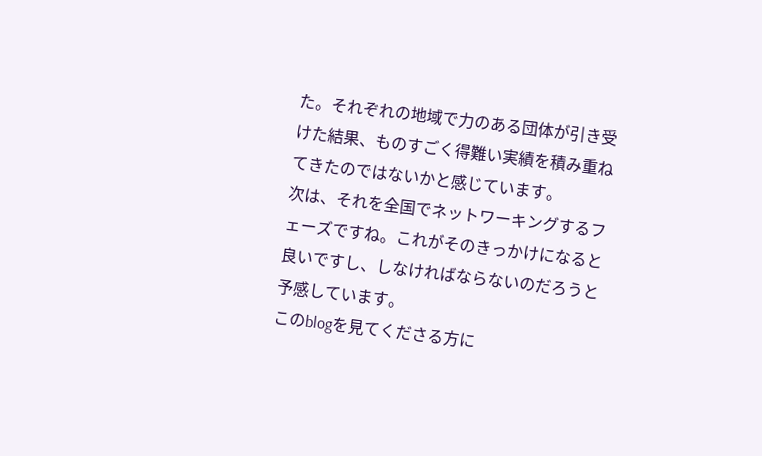た。それぞれの地域で力のある団体が引き受けた結果、ものすごく得難い実績を積み重ねてきたのではないかと感じています。
次は、それを全国でネットワーキングするフェーズですね。これがそのきっかけになると良いですし、しなければならないのだろうと予感しています。
このblogを見てくださる方に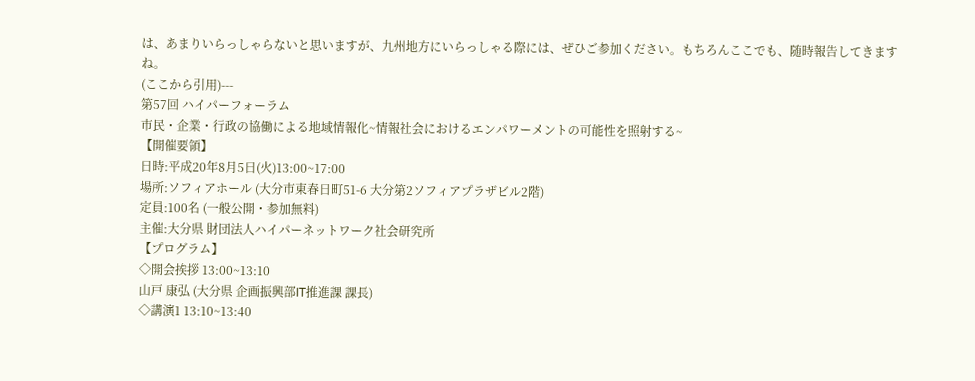は、あまりいらっしゃらないと思いますが、九州地方にいらっしゃる際には、ぜひご参加ください。もちろんここでも、随時報告してきますね。
(ここから引用)---
第57回 ハイパーフォーラム
市民・企業・行政の協働による地域情報化~情報社会におけるエンパワーメントの可能性を照射する~
【開催要領】
日時:平成20年8月5日(火)13:00~17:00
場所:ソフィアホール (大分市東春日町51-6 大分第2ソフィアプラザビル2階)
定員:100名 (一般公開・参加無料)
主催:大分県 財団法人ハイパーネットワーク社会研究所
【プログラム】
◇開会挨拶 13:00~13:10
山戸 康弘 (大分県 企画振興部IT推進課 課長)
◇講演1 13:10~13:40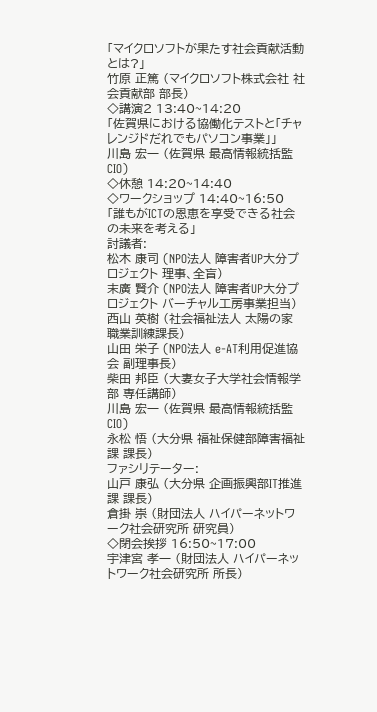「マイクロソフトが果たす社会貢献活動とは?」
竹原 正篤 (マイクロソフト株式会社 社会貢献部 部長)
◇講演2 13:40~14:20
「佐賀県における協働化テストと「チャレンジドだれでもパソコン事業」」
川島 宏一 (佐賀県 最高情報統括監 CIO)
◇休憩 14:20~14:40
◇ワークショップ 14:40~16:50
「誰もがICTの恩恵を享受できる社会の未来を考える」
討議者:
松木 康司 (NPO法人 障害者UP大分プロジェクト 理事、全盲)
末廣 賢介 (NPO法人 障害者UP大分プロジェクト バーチャル工房事業担当)
西山 英樹 (社会福祉法人 太陽の家 職業訓練課長)
山田 栄子 (NPO法人 e-AT利用促進協会 副理事長)
柴田 邦臣 (大妻女子大学社会情報学部 専任講師)
川島 宏一 (佐賀県 最高情報統括監 CIO)
永松 悟 (大分県 福祉保健部障害福祉課 課長)
ファシリテーター:
山戸 康弘 (大分県 企画振興部IT推進課 課長)
倉掛 崇 (財団法人 ハイパーネットワーク社会研究所 研究員)
◇閉会挨拶 16:50~17:00
宇津宮 孝一 (財団法人 ハイパーネットワーク社会研究所 所長)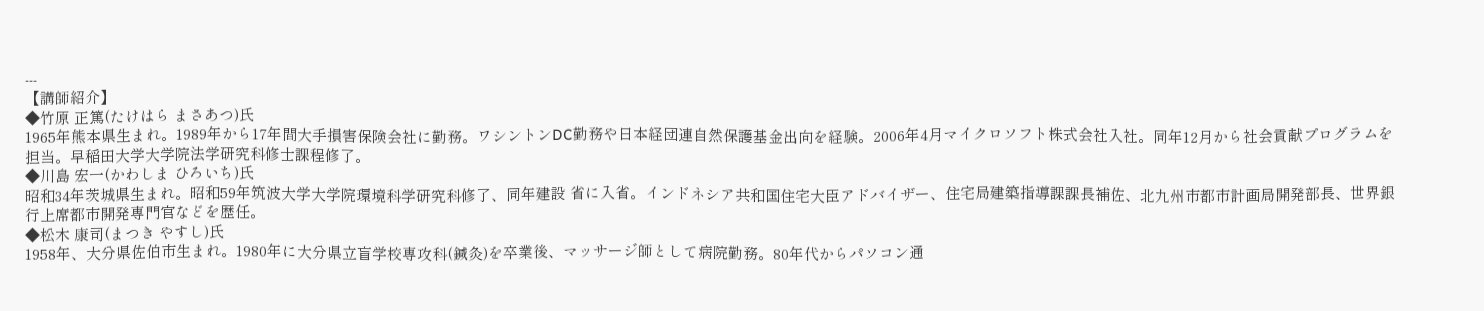---
【講師紹介】
◆竹原 正篤(たけはら まさあつ)氏
1965年熊本県生まれ。1989年から17年間大手損害保険会社に勤務。ワシントンDC勤務や日本経団連自然保護基金出向を経験。2006年4月マイクロソフト株式会社入社。同年12月から社会貢献プログラムを担当。早稲田大学大学院法学研究科修士課程修了。
◆川島 宏一(かわしま ひろいち)氏
昭和34年茨城県生まれ。昭和59年筑波大学大学院環境科学研究科修了、同年建設 省に入省。インドネシア共和国住宅大臣アドバイザー、住宅局建築指導課課長補佐、北九州市都市計画局開発部長、世界銀行上席都市開発専門官などを歴任。
◆松木 康司(まつき やすし)氏
1958年、大分県佐伯市生まれ。1980年に大分県立盲学校専攻科(鍼灸)を卒業後、マッサージ師として病院勤務。80年代からパソコン通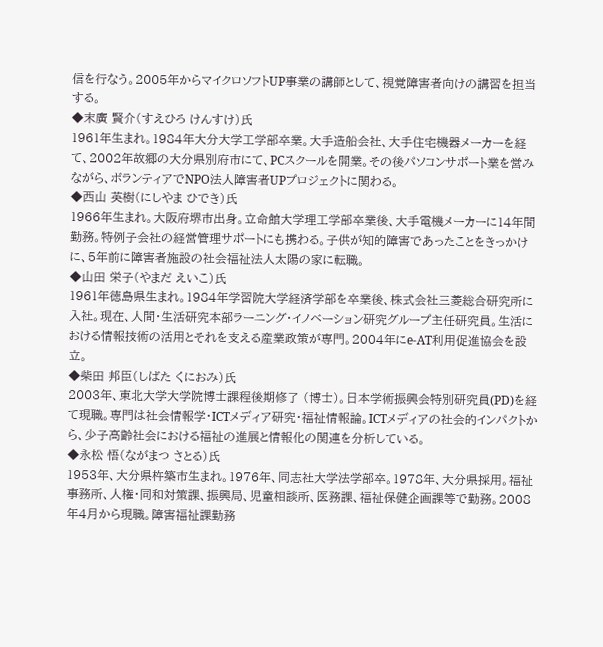信を行なう。2005年からマイクロソフトUP事業の講師として、視覚障害者向けの講習を担当する。
◆末廣 賢介(すえひろ けんすけ)氏
1961年生まれ。1984年大分大学工学部卒業。大手造船会社、大手住宅機器メーカーを経て、2002年故郷の大分県別府市にて、PCスクールを開業。その後パソコンサポート業を営みながら、ボランティアでNPO法人障害者UPプロジェクトに関わる。
◆西山 英樹(にしやま ひでき)氏
1966年生まれ。大阪府堺市出身。立命館大学理工学部卒業後、大手電機メーカーに14年間勤務。特例子会社の経営管理サポートにも携わる。子供が知的障害であったことをきっかけに、5年前に障害者施設の社会福祉法人太陽の家に転職。
◆山田 栄子(やまだ えいこ)氏
1961年徳島県生まれ。1984年学習院大学経済学部を卒業後、株式会社三菱総合研究所に入社。現在、人間・生活研究本部ラーニング・イノベーション研究グループ主任研究員。生活における情報技術の活用とそれを支える産業政策が専門。2004年にe-AT利用促進協会を設立。
◆柴田 邦臣(しばた くにおみ)氏
2003年、東北大学大学院博士課程後期修了 (博士)。日本学術振興会特別研究員(PD)を経て現職。専門は社会情報学・ICTメディア研究・福祉情報論。ICTメディアの社会的インパクトから、少子高齢社会における福祉の進展と情報化の関連を分析している。
◆永松 悟(ながまつ さとる)氏
1953年、大分県杵築市生まれ。1976年、同志社大学法学部卒。1978年、大分県採用。福祉事務所、人権・同和対策課、振興局、児童相談所、医務課、福祉保健企画課等で勤務。2008年4月から現職。障害福祉課勤務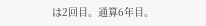は2回目。通算6年目。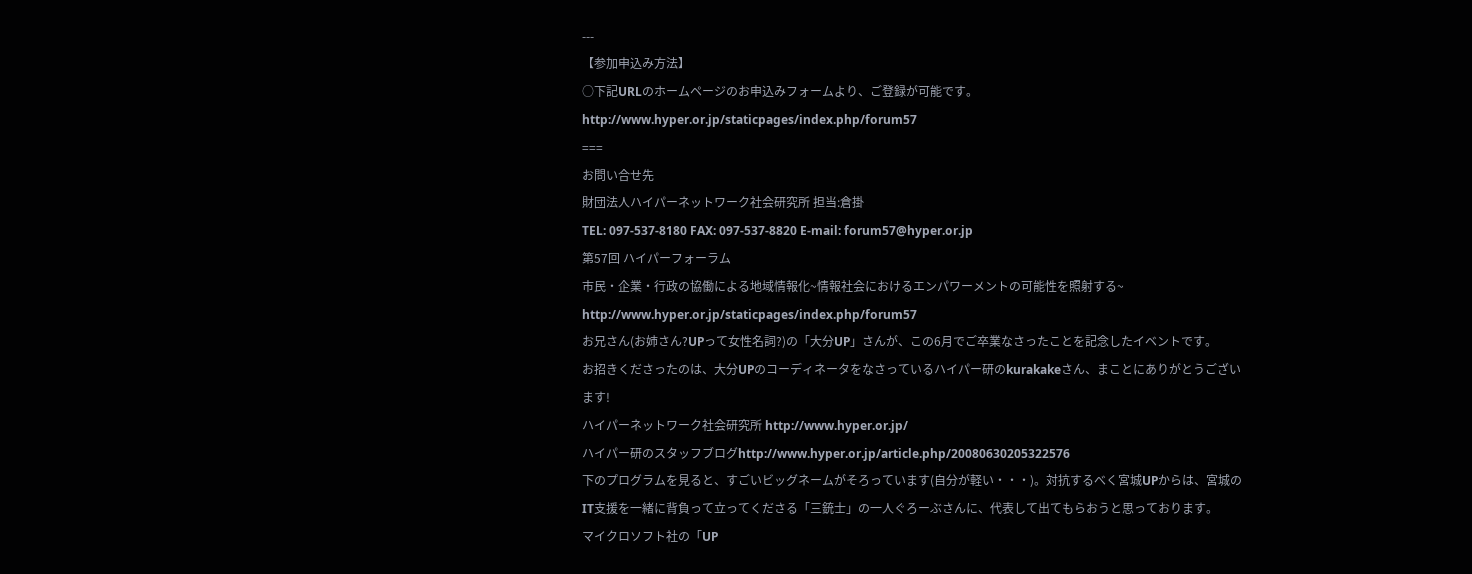---
【参加申込み方法】
○下記URLのホームページのお申込みフォームより、ご登録が可能です。
http://www.hyper.or.jp/staticpages/index.php/forum57
===
お問い合せ先
財団法人ハイパーネットワーク社会研究所 担当:倉掛
TEL: 097-537-8180 FAX: 097-537-8820 E-mail: forum57@hyper.or.jp
第57回 ハイパーフォーラム
市民・企業・行政の協働による地域情報化~情報社会におけるエンパワーメントの可能性を照射する~
http://www.hyper.or.jp/staticpages/index.php/forum57
お兄さん(お姉さん?UPって女性名詞?)の「大分UP」さんが、この6月でご卒業なさったことを記念したイベントです。
お招きくださったのは、大分UPのコーディネータをなさっているハイパー研のkurakakeさん、まことにありがとうございます!
ハイパーネットワーク社会研究所 http://www.hyper.or.jp/
ハイパー研のスタッフブログhttp://www.hyper.or.jp/article.php/20080630205322576
下のプログラムを見ると、すごいビッグネームがそろっています(自分が軽い・・・)。対抗するべく宮城UPからは、宮城のIT支援を一緒に背負って立ってくださる「三銃士」の一人ぐろーぶさんに、代表して出てもらおうと思っております。
マイクロソフト社の「UP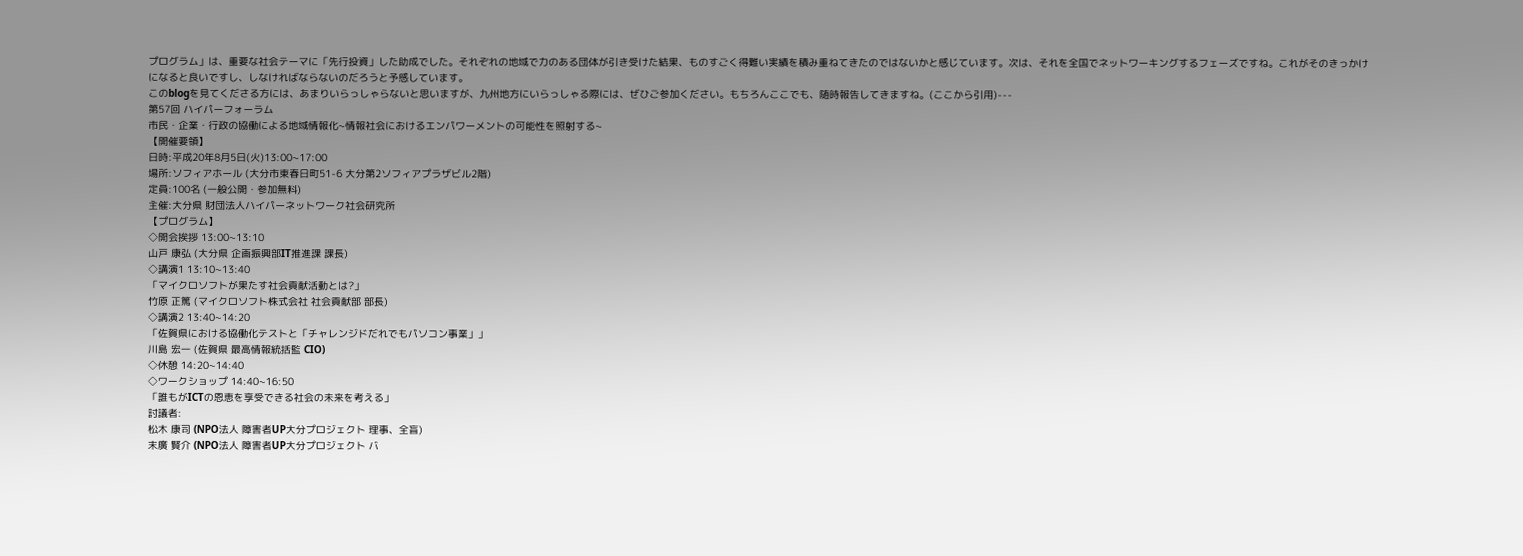プログラム」は、重要な社会テーマに「先行投資」した助成でした。それぞれの地域で力のある団体が引き受けた結果、ものすごく得難い実績を積み重ねてきたのではないかと感じています。次は、それを全国でネットワーキングするフェーズですね。これがそのきっかけになると良いですし、しなければならないのだろうと予感しています。
このblogを見てくださる方には、あまりいらっしゃらないと思いますが、九州地方にいらっしゃる際には、ぜひご参加ください。もちろんここでも、随時報告してきますね。(ここから引用)---
第57回 ハイパーフォーラム
市民・企業・行政の協働による地域情報化~情報社会におけるエンパワーメントの可能性を照射する~
【開催要領】
日時:平成20年8月5日(火)13:00~17:00
場所:ソフィアホール (大分市東春日町51-6 大分第2ソフィアプラザビル2階)
定員:100名 (一般公開・参加無料)
主催:大分県 財団法人ハイパーネットワーク社会研究所
【プログラム】
◇開会挨拶 13:00~13:10
山戸 康弘 (大分県 企画振興部IT推進課 課長)
◇講演1 13:10~13:40
「マイクロソフトが果たす社会貢献活動とは?」
竹原 正篤 (マイクロソフト株式会社 社会貢献部 部長)
◇講演2 13:40~14:20
「佐賀県における協働化テストと「チャレンジドだれでもパソコン事業」」
川島 宏一 (佐賀県 最高情報統括監 CIO)
◇休憩 14:20~14:40
◇ワークショップ 14:40~16:50
「誰もがICTの恩恵を享受できる社会の未来を考える」
討議者:
松木 康司 (NPO法人 障害者UP大分プロジェクト 理事、全盲)
末廣 賢介 (NPO法人 障害者UP大分プロジェクト バ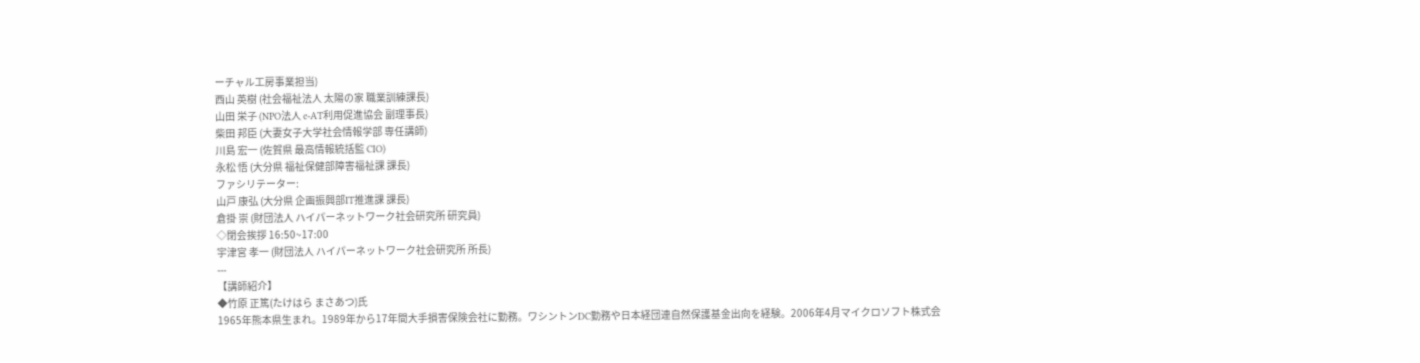ーチャル工房事業担当)
西山 英樹 (社会福祉法人 太陽の家 職業訓練課長)
山田 栄子 (NPO法人 e-AT利用促進協会 副理事長)
柴田 邦臣 (大妻女子大学社会情報学部 専任講師)
川島 宏一 (佐賀県 最高情報統括監 CIO)
永松 悟 (大分県 福祉保健部障害福祉課 課長)
ファシリテーター:
山戸 康弘 (大分県 企画振興部IT推進課 課長)
倉掛 崇 (財団法人 ハイパーネットワーク社会研究所 研究員)
◇閉会挨拶 16:50~17:00
宇津宮 孝一 (財団法人 ハイパーネットワーク社会研究所 所長)
---
【講師紹介】
◆竹原 正篤(たけはら まさあつ)氏
1965年熊本県生まれ。1989年から17年間大手損害保険会社に勤務。ワシントンDC勤務や日本経団連自然保護基金出向を経験。2006年4月マイクロソフト株式会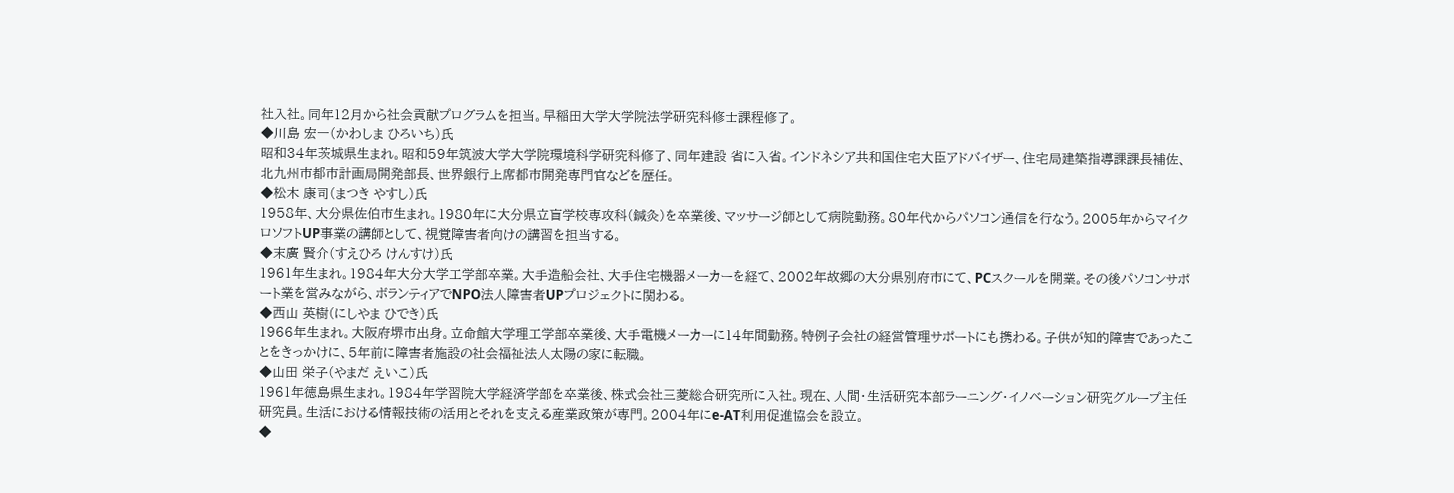社入社。同年12月から社会貢献プログラムを担当。早稲田大学大学院法学研究科修士課程修了。
◆川島 宏一(かわしま ひろいち)氏
昭和34年茨城県生まれ。昭和59年筑波大学大学院環境科学研究科修了、同年建設 省に入省。インドネシア共和国住宅大臣アドバイザー、住宅局建築指導課課長補佐、北九州市都市計画局開発部長、世界銀行上席都市開発専門官などを歴任。
◆松木 康司(まつき やすし)氏
1958年、大分県佐伯市生まれ。1980年に大分県立盲学校専攻科(鍼灸)を卒業後、マッサージ師として病院勤務。80年代からパソコン通信を行なう。2005年からマイクロソフトUP事業の講師として、視覚障害者向けの講習を担当する。
◆末廣 賢介(すえひろ けんすけ)氏
1961年生まれ。1984年大分大学工学部卒業。大手造船会社、大手住宅機器メーカーを経て、2002年故郷の大分県別府市にて、PCスクールを開業。その後パソコンサポート業を営みながら、ボランティアでNPO法人障害者UPプロジェクトに関わる。
◆西山 英樹(にしやま ひでき)氏
1966年生まれ。大阪府堺市出身。立命館大学理工学部卒業後、大手電機メーカーに14年間勤務。特例子会社の経営管理サポートにも携わる。子供が知的障害であったことをきっかけに、5年前に障害者施設の社会福祉法人太陽の家に転職。
◆山田 栄子(やまだ えいこ)氏
1961年徳島県生まれ。1984年学習院大学経済学部を卒業後、株式会社三菱総合研究所に入社。現在、人間・生活研究本部ラーニング・イノベーション研究グループ主任研究員。生活における情報技術の活用とそれを支える産業政策が専門。2004年にe-AT利用促進協会を設立。
◆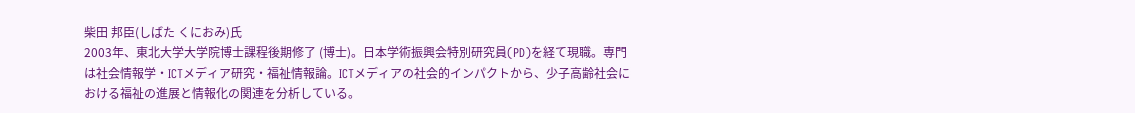柴田 邦臣(しばた くにおみ)氏
2003年、東北大学大学院博士課程後期修了 (博士)。日本学術振興会特別研究員(PD)を経て現職。専門は社会情報学・ICTメディア研究・福祉情報論。ICTメディアの社会的インパクトから、少子高齢社会における福祉の進展と情報化の関連を分析している。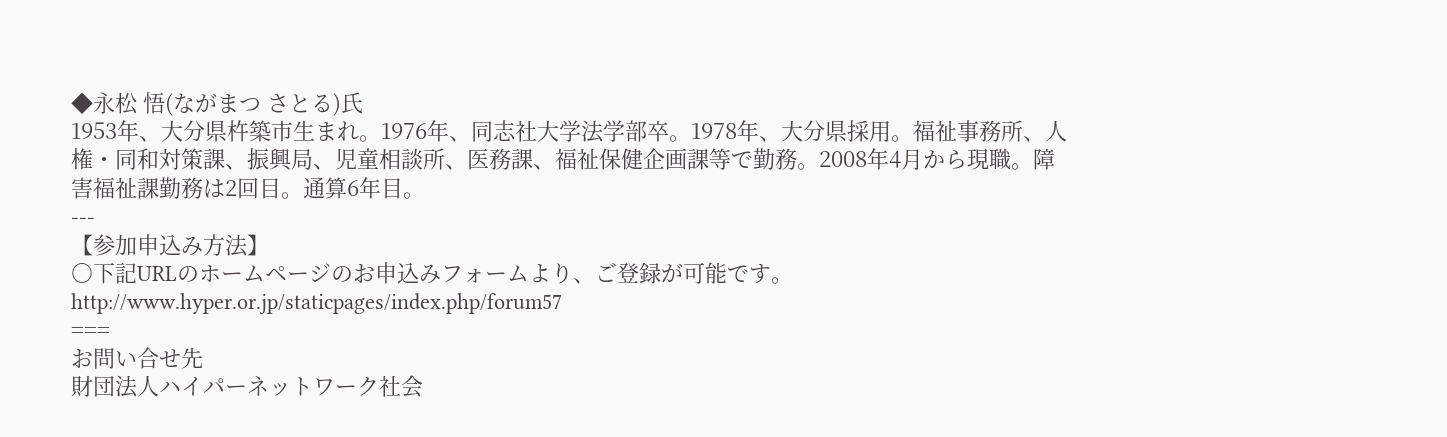◆永松 悟(ながまつ さとる)氏
1953年、大分県杵築市生まれ。1976年、同志社大学法学部卒。1978年、大分県採用。福祉事務所、人権・同和対策課、振興局、児童相談所、医務課、福祉保健企画課等で勤務。2008年4月から現職。障害福祉課勤務は2回目。通算6年目。
---
【参加申込み方法】
○下記URLのホームページのお申込みフォームより、ご登録が可能です。
http://www.hyper.or.jp/staticpages/index.php/forum57
===
お問い合せ先
財団法人ハイパーネットワーク社会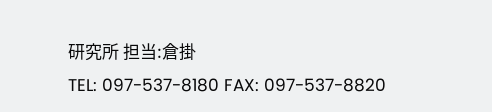研究所 担当:倉掛
TEL: 097-537-8180 FAX: 097-537-8820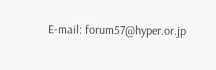E-mail: forum57@hyper.or.jp